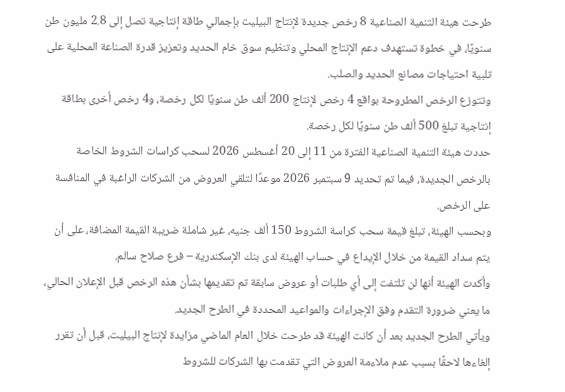طرحت هيئة التنمية الصناعية 8 رخص جديدة لإنتاج البيليت بإجمالي طاقة إنتاجية تصل إلى 2.8 مليون طن سنويًا، في خطوة تستهدف دعم الإنتاج المحلي وتنظيم سوق خام الحديد وتعزيز قدرة الصناعة المحلية على تلبية احتياجات مصانع الحديد والصلب.
وتتوزع الرخص المطروحة بواقع 4 رخص لإنتاج 200 ألف طن سنويًا لكل رخصة، و4 رخص أخرى بطاقة إنتاجية تبلغ 500 ألف طن سنويًا لكل رخصة.
حددت هيئة التنمية الصناعية الفترة من 11 إلى 20 أغسطس 2026 لسحب كراسات الشروط الخاصة بالرخص الجديدة، فيما تم تحديد 9 سبتمبر 2026 موعدًا لتلقي العروض من الشركات الراغبة في المنافسة على الرخص.
وبحسب الهيئة، تبلغ قيمة سحب كراسة الشروط 150 ألف جنيه، غير شاملة ضريبة القيمة المضافة، على أن يتم سداد القيمة من خلال الإيداع في حساب الهيئة لدى بنك الإسكندرية – فرع صلاح سالم.
وأكدت الهيئة أنها لن تلتفت إلى أي طلبات أو عروض سابقة تم تقديمها بشأن هذه الرخص قبل الإعلان الحالي، ما يعني ضرورة التقدم وفق الإجراءات والمواعيد المحددة في الطرح الجديد.
ويأتي الطرح الجديد بعد أن كانت الهيئة قد طرحت خلال العام الماضي مزايدة لإنتاج البيليت، قبل أن تقرر إلغاءها لاحقًا بسبب عدم ملاءمة العروض التي تقدمت بها الشركات للشروط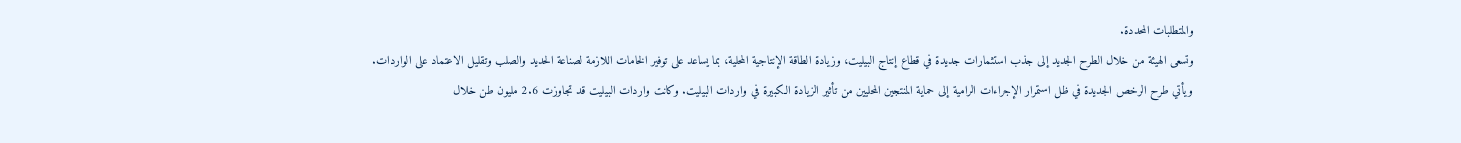والمتطلبات المحددة.
وتسعى الهيئة من خلال الطرح الجديد إلى جذب استثمارات جديدة في قطاع إنتاج البيليت، وزيادة الطاقة الإنتاجية المحلية، بما يساعد على توفير الخامات اللازمة لصناعة الحديد والصلب وتقليل الاعتماد على الواردات.
ويأتي طرح الرخص الجديدة في ظل استمرار الإجراءات الرامية إلى حماية المنتجين المحليين من تأثير الزيادة الكبيرة في واردات البيليت. وكانت واردات البيليت قد تجاوزت 2.6 مليون طن خلال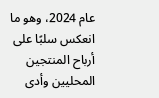عام 2024، وهو ما انعكس سلبًا على أرباح المنتجين المحليين وأدى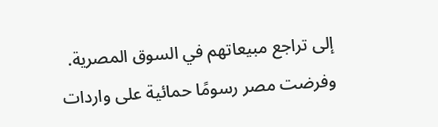إلى تراجع مبيعاتهم في السوق المصرية.
وفرضت مصر رسومًا حمائية على واردات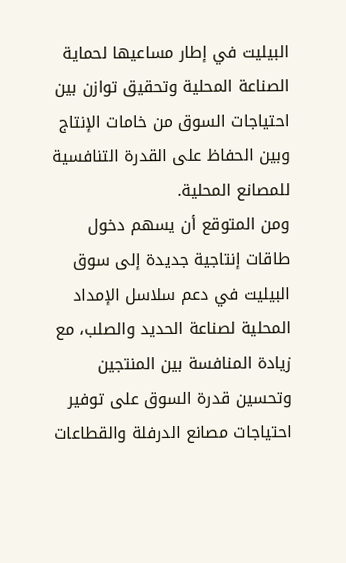البيليت في إطار مساعيها لحماية الصناعة المحلية وتحقيق توازن بين احتياجات السوق من خامات الإنتاج وبين الحفاظ على القدرة التنافسية للمصانع المحلية.
ومن المتوقع أن يسهم دخول طاقات إنتاجية جديدة إلى سوق البيليت في دعم سلاسل الإمداد المحلية لصناعة الحديد والصلب، مع زيادة المنافسة بين المنتجين وتحسين قدرة السوق على توفير احتياجات مصانع الدرفلة والقطاعات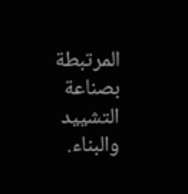المرتبطة بصناعة التشييد والبناء.